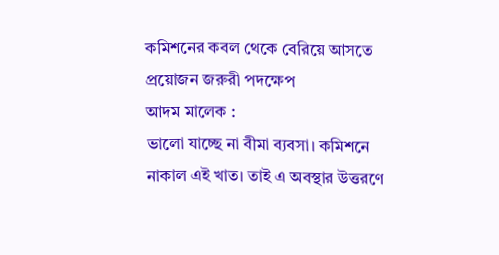কমিশনের কবল থেকে বেরিয়ে আসতে প্রয়োজন জরুরী পদক্ষেপ
আদম মালেক :
ভালো যাচ্ছে না বীমা ব্যবসা। কমিশনে নাকাল এই খাত। তাই এ অবস্থার উত্তরণে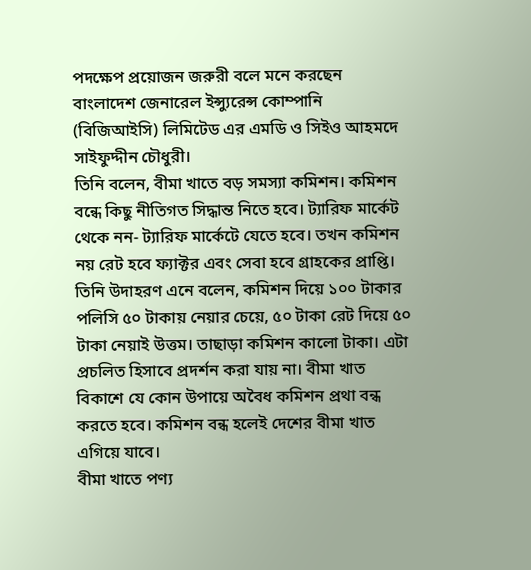পদক্ষেপ প্রয়োজন জরুরী বলে মনে করছেন বাংলাদেশ জেনারেল ইন্স্যুরেন্স কোম্পানি (বিজিআইসি) লিমিটেড এর এমডি ও সিইও আহমদে সাইফুদ্দীন চৌধুরী।
তিনি বলেন, বীমা খাতে বড় সমস্যা কমিশন। কমিশন বন্ধে কিছু নীতিগত সিদ্ধান্ত নিতে হবে। ট্যারিফ মার্কেট থেকে নন- ট্যারিফ মার্কেটে যেতে হবে। তখন কমিশন নয় রেট হবে ফ্যাক্টর এবং সেবা হবে গ্রাহকের প্রাপ্তি।
তিনি উদাহরণ এনে বলেন, কমিশন দিয়ে ১০০ টাকার পলিসি ৫০ টাকায় নেয়ার চেয়ে, ৫০ টাকা রেট দিয়ে ৫০ টাকা নেয়াই উত্তম। তাছাড়া কমিশন কালো টাকা। এটা প্রচলিত হিসাবে প্রদর্শন করা যায় না। বীমা খাত বিকাশে যে কোন উপায়ে অবৈধ কমিশন প্রথা বন্ধ করতে হবে। কমিশন বন্ধ হলেই দেশের বীমা খাত এগিয়ে যাবে।
বীমা খাতে পণ্য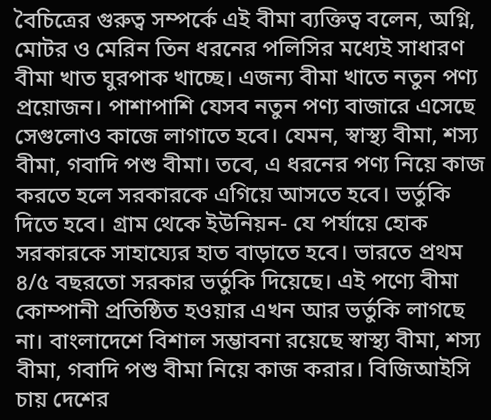বৈচিত্রের গুরুত্ব সম্পর্কে এই বীমা ব্যক্তিত্ব বলেন, অগ্নি, মোটর ও মেরিন তিন ধরনের পলিসির মধ্যেই সাধারণ বীমা খাত ঘুরপাক খাচ্ছে। এজন্য বীমা খাতে নতুন পণ্য প্রয়োজন। পাশাপাশি যেসব নতুন পণ্য বাজারে এসেছে সেগুলোও কাজে লাগাতে হবে। যেমন, স্বাস্থ্য বীমা, শস্য বীমা, গবাদি পশু বীমা। তবে, এ ধরনের পণ্য নিয়ে কাজ করতে হলে সরকারকে এগিয়ে আসতে হবে। ভর্তুকি দিতে হবে। গ্রাম থেকে ইউনিয়ন- যে পর্যায়ে হোক সরকারকে সাহায্যের হাত বাড়াতে হবে। ভারতে প্রথম ৪/৫ বছরতো সরকার ভর্তুকি দিয়েছে। এই পণ্যে বীমা কোম্পানী প্রতিষ্ঠিত হওয়ার এখন আর ভর্তুকি লাগছে না। বাংলাদেশে বিশাল সম্ভাবনা রয়েছে স্বাস্থ্য বীমা, শস্য বীমা, গবাদি পশু বীমা নিয়ে কাজ করার। বিজিআইসি চায় দেশের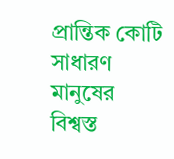প্রান্তিক কোটি সাধারণ মানুষের বিশ্বস্ত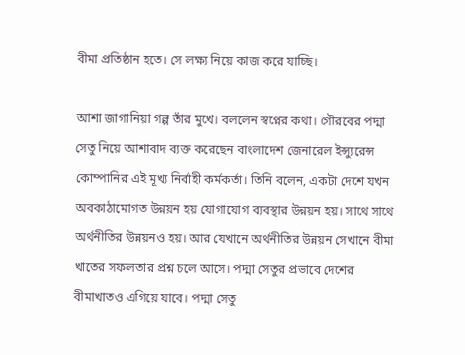বীমা প্রতিষ্ঠান হতে। সে লক্ষ্য নিয়ে কাজ করে যাচ্ছি।

আশা জাগানিয়া গল্প তাঁর মুখে। বললেন স্বপ্নের কথা। গৌরবের পদ্মা সেতু নিয়ে আশাবাদ ব্যক্ত করেছেন বাংলাদেশ জেনারেল ইন্স্যুরেন্স কোম্পানির এই মূখ্য নির্বাহী কর্মকর্তা। তিনি বলেন, একটা দেশে যখন অবকাঠামোগত উন্নয়ন হয় যোগাযোগ ব্যবস্থার উন্নয়ন হয়। সাথে সাথে অর্থনীতির উন্নয়নও হয়। আর যেখানে অর্থনীতির উন্নয়ন সেখানে বীমা খাতের সফলতার প্রশ্ন চলে আসে। পদ্মা সেতুর প্রভাবে দেশের বীমাখাতও এগিয়ে যাবে। পদ্মা সেতু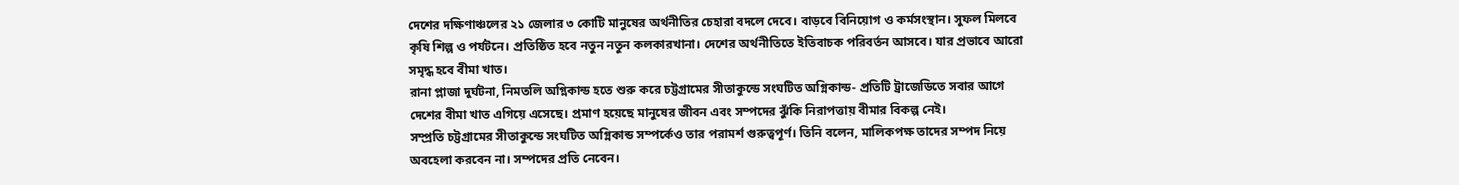দেশের দক্ষিণাঞ্চলের ২১ জেলার ৩ কোটি মানুষের অর্থনীতির চেহারা বদলে দেবে। বাড়বে বিনিয়োগ ও কর্মসংস্থান। সুফল মিলবে কৃষি শিল্প ও পর্যটনে। প্রতিষ্ঠিত হবে নতুন নতুন কলকারখানা। দেশের অর্থনীতিতে ইতিবাচক পরিবর্তন আসবে। যার প্রভাবে আরো সমৃদ্ধ হবে বীমা খাত।
রানা প্লাজা দুর্ঘটনা, নিমতলি অগ্নিকান্ড হতে শুরু করে চট্টগ্রামের সীতাকুন্ডে সংঘটিত অগ্নিকান্ড- প্রতিটি ট্রাজেডিতে সবার আগে দেশের বীমা খাত এগিয়ে এসেছে। প্রমাণ হয়েছে মানুষের জীবন এবং সম্পদের ঝুঁকি নিরাপত্তায় বীমার বিকল্প নেই।
সম্প্রতি চট্টগ্রামের সীতাকুন্ডে সংঘটিত অগ্নিকান্ড সম্পর্কেও তার পরামর্শ গুরুত্বপূর্ণ। তিনি বলেন, মালিকপক্ষ তাদের সম্পদ নিয়ে অবহেলা করবেন না। সম্পদের প্রতি নেবেন।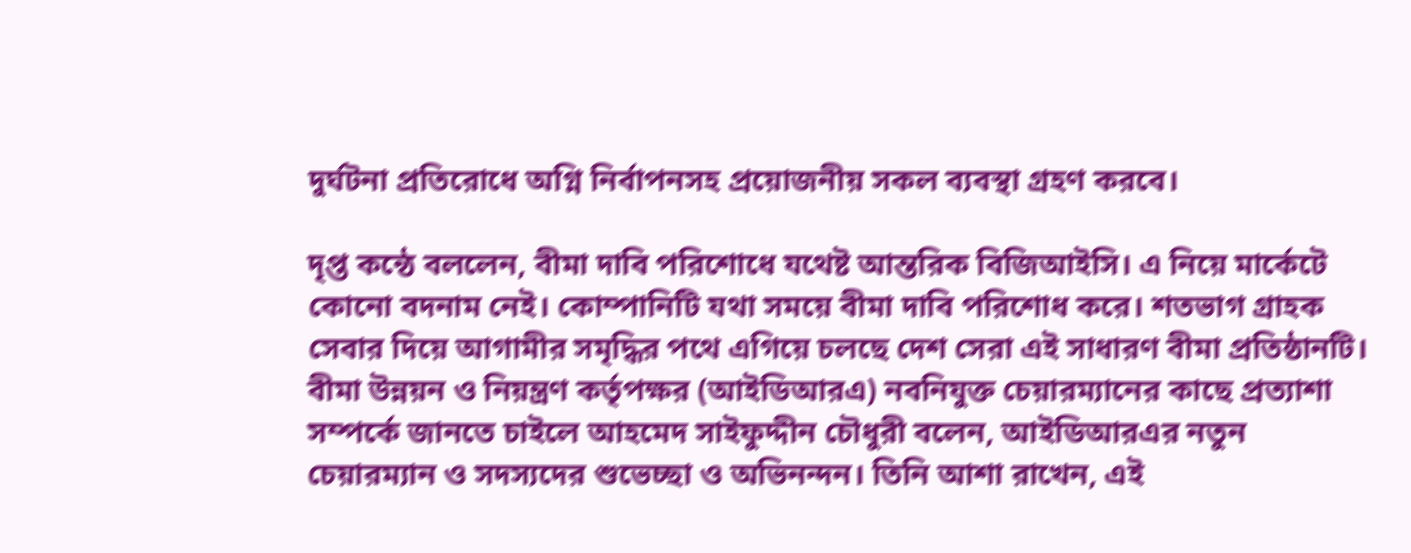দুর্ঘটনা প্রতিরোধে অগ্নি নির্বাপনসহ প্রয়োজনীয় সকল ব্যবস্থা গ্রহণ করবে।

দৃপ্ত কন্ঠে বললেন, বীমা দাবি পরিশোধে যথেষ্ট আন্তরিক বিজিআইসি। এ নিয়ে মার্কেটে কোনো বদনাম নেই। কোম্পানিটি যথা সময়ে বীমা দাবি পরিশোধ করে। শতভাগ গ্রাহক সেবার দিয়ে আগামীর সমৃদ্ধির পথে এগিয়ে চলছে দেশ সেরা এই সাধারণ বীমা প্রতিষ্ঠানটি।
বীমা উন্নয়ন ও নিয়ন্ত্রণ কর্তৃপক্ষর (আইডিআরএ) নবনিযুক্ত চেয়ারম্যানের কাছে প্রত্যাশা সম্পর্কে জানতে চাইলে আহমেদ সাইফুদ্দীন চৌধুরী বলেন, আইডিআরএর নতুন চেয়ারম্যান ও সদস্যদের শুভেচ্ছা ও অভিনন্দন। তিনি আশা রাখেন, এই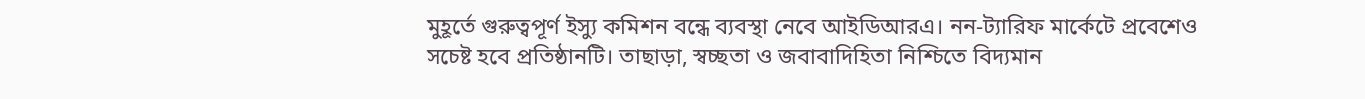মুহূর্তে গুরুত্বপূর্ণ ইস্যু কমিশন বন্ধে ব্যবস্থা নেবে আইডিআরএ। নন-ট্যারিফ মার্কেটে প্রবেশেও সচেষ্ট হবে প্রতিষ্ঠানটি। তাছাড়া, স্বচ্ছতা ও জবাবাদিহিতা নিশ্চিতে বিদ্যমান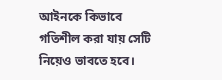আইনকে কিভাবে গতিশীল করা যায় সেটি নিয়েও ভাবতে হবে।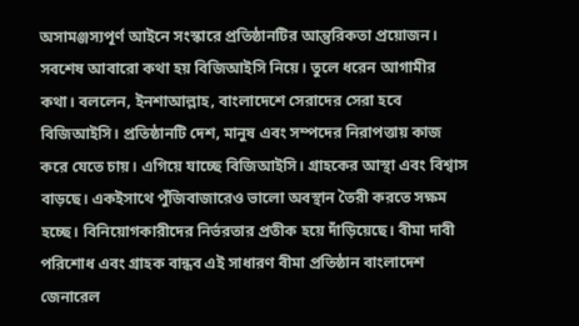অসামঞ্জস্যপূর্ণ আইনে সংস্কারে প্রতিষ্ঠানটির আন্তুরিকতা প্রয়োজন।
সবশেষ আবারো কথা হয় বিজিআইসি নিয়ে। তুলে ধরেন আগামীর কথা। বললেন, ইনশাআল্লাহ, বাংলাদেশে সেরাদের সেরা হবে বিজিআইসি। প্রতিষ্ঠানটি দেশ, মানুষ এবং সম্পদের নিরাপত্তায় কাজ করে যেতে চায়। এগিয়ে যাচ্ছে বিজিআইসি। গ্রাহকের আস্থা এবং বিশ্বাস বাড়ছে। একইসাথে পুঁজিবাজারেও ভালো অবস্থান তৈরী করতে সক্ষম হচ্ছে। বিনিয়োগকারীদের নির্ভরতার প্রতীক হয়ে দাঁড়িয়েছে। বীমা দাবী পরিশোধ এবং গ্রাহক বান্ধব এই সাধারণ বীমা প্রতিষ্ঠান বাংলাদেশ জেনারেল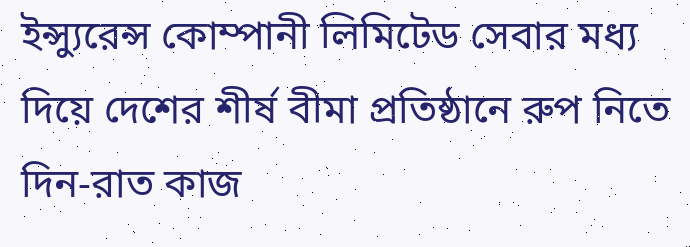ইন্স্যুরেন্স কোম্পানী লিমিটেড সেবার মধ্য দিয়ে দেশের শীর্ষ বীমা প্রতিষ্ঠানে রুপ নিতে দিন-রাত কাজ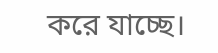করে যাচ্ছে।